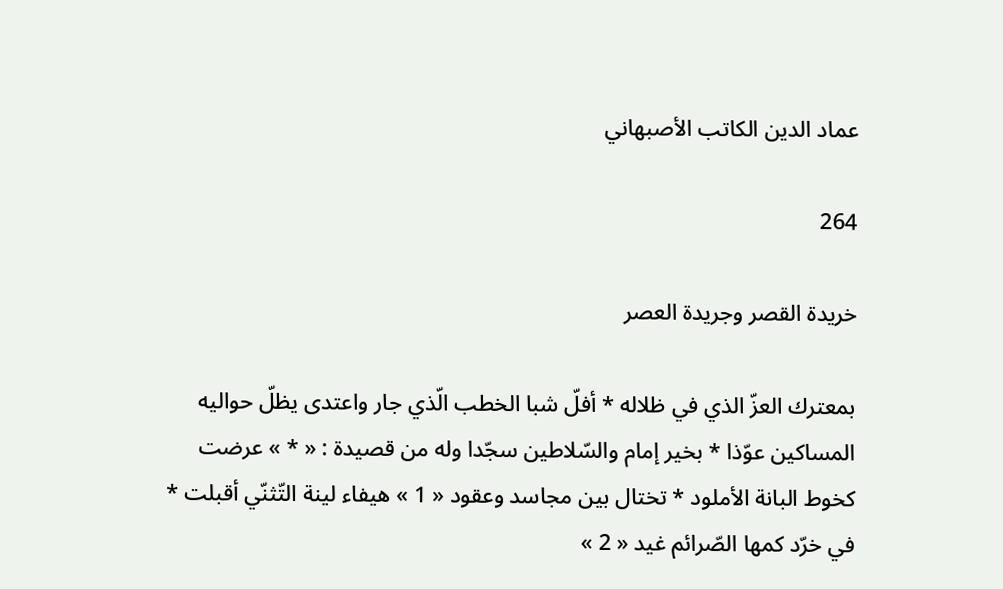عماد الدين الكاتب الأصبهاني

264

خريدة القصر وجريدة العصر

بمعترك العزّ الذي في ظلاله * أفلّ شبا الخطب الّذي جار واعتدى يظلّ حواليه المساكين عوّذا * بخير إمام والسّلاطين سجّدا وله من قصيدة : « * » عرضت كخوط البانة الأملود * تختال بين مجاسد وعقود « 1 » هيفاء لينة التّثنّي أقبلت * في خرّد كمها الصّرائم غيد « 2 »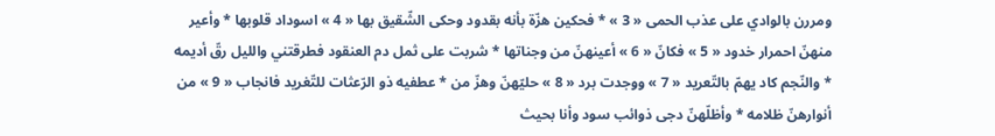ومررن بالوادي على عذب الحمى « 3 » * فحكين هزّة بأنه بقدود وحكى الشّقيق بها « 4 » اسوداد قلوبها * وأعير منهنّ احمرار خدود « 5 » فكانّ « 6 » أعينهنّ من وجناتها * شربت على ثمل دم العنقود فطرقتني والليل رقّ أديمه * والنّجم كاد يهمّ بالتّعريد « 7 » ووجدت برد « 8 » حليّهنّ وهزّ من * عطفيه ذو الرّعثات للتّغريد فانجاب « 9 » من أنوارهنّ ظلامه * وأظلّهنّ دجى ذوائب سود وأنا بحيث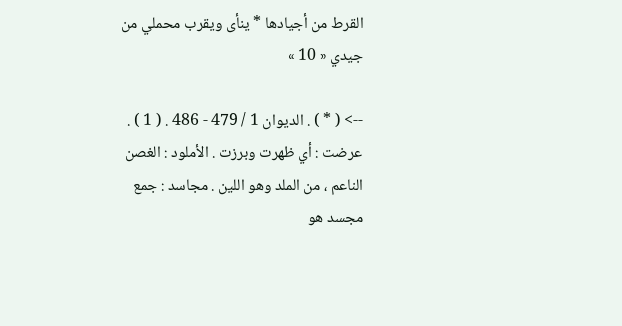القرط من أجيادها * ينأى ويقرب محملي من جيدي « 10 »

--> ( * ) . الديوان 1 / 479 - 486 . ( 1 ) . عرضت : أي ظهرت وبرزت . الأملود : الغصن الناعم ، من الملد وهو اللين . مجاسد : جمع مجسد هو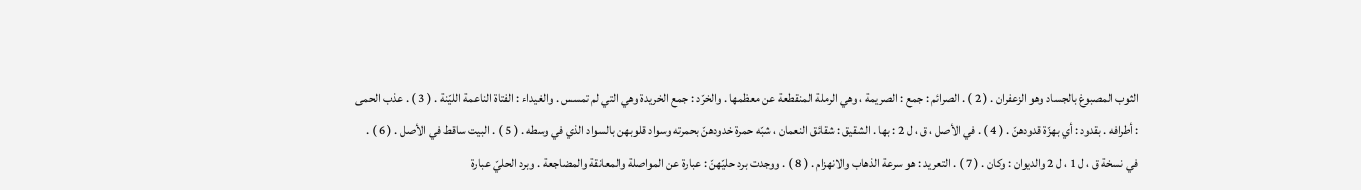الثوب المصبوغ بالجساد وهو الزعفران . ( 2 ) . الصرائم : جمع : الصريمة ، وهي الرملة المنقطعة عن معظمها . والخرّد : جمع الخريدة وهي التي لم تمسس . والغيداء : الفتاة الناعمة الليّنة . ( 3 ) . عذب الحمى : أطرافه . بقدود : أي بهزّة قدودهنّ . ( 4 ) . في الأصل ، ق ، ل 2 : بها . الشقيق : شقائق النعمان ، شبّه حمرة خدودهنّ بحمرته وسواد قلوبهن بالسواد الذي في وسطه . ( 5 ) . البيت ساقط في الأصل . ( 6 ) . في نسخة ق ، ل 1 ، ل 2 والديوان : وكان . ( 7 ) . التعريد : هو سرعة الذهاب والانهزام . ( 8 ) . ووجدت برد حليّهنّ : عبارة عن المواصلة والمعانقة والمضاجعة . وبرد الحليّ عبارة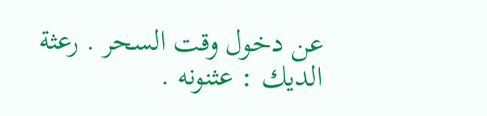عن دخول وقت السحر . رعثة الديك : عثنونه .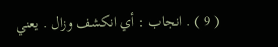( 9 ) . انجاب : أي انكشف وزال . يعني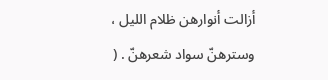أزالت أنوارهن ظلام الليل ، وسترهنّ سواد شعرهنّ . (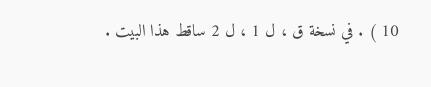10 ) . في نسخة ق ، ل 1 ، ل 2 ساقط هذا البيت .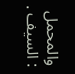والمحمل : السيف .